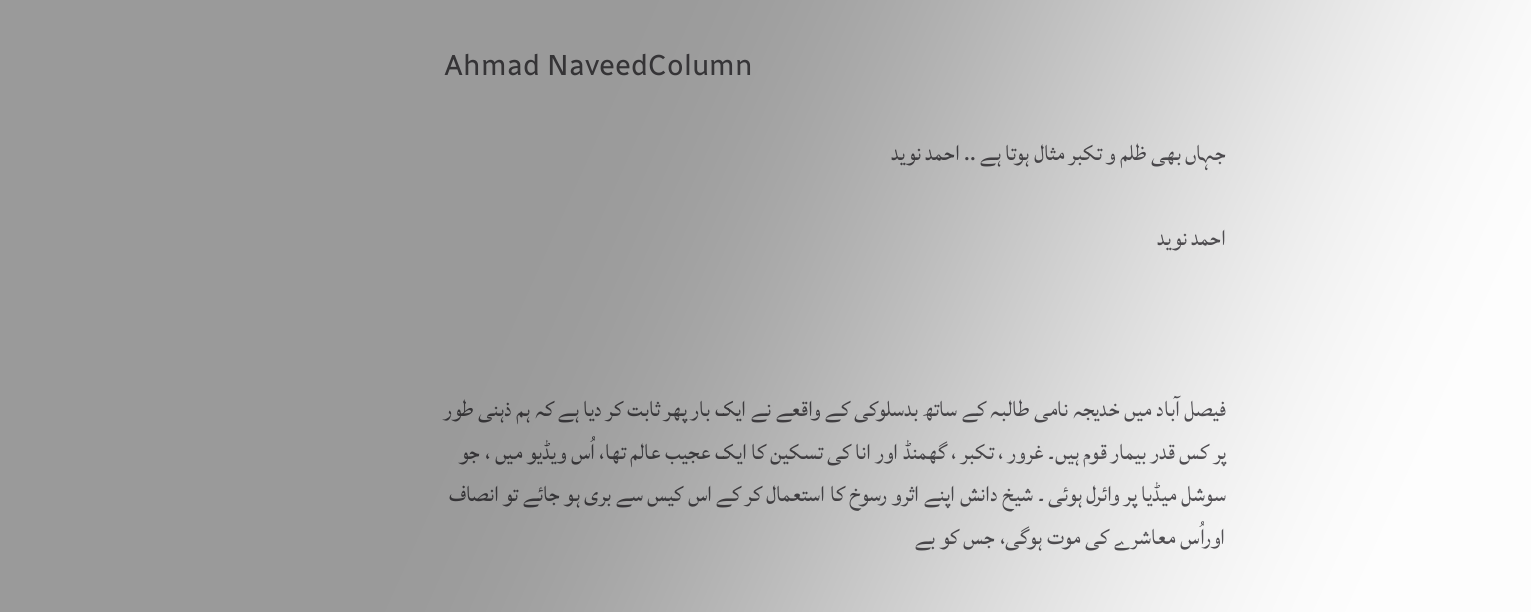Ahmad NaveedColumn

جہاں بھی ظلم و تکبر مثال ہوتا ہے .. احمد نوید

احمد نوید



فیصل آباد میں خدیجہ نامی طالبہ کے ساتھ بدسلوکی کے واقعے نے ایک بار پھر ثابت کر دیا ہے کہ ہم ذہنی طور پر کس قدر بیمار قوم ہیں۔ غرور ، تکبر ، گھمنڈ اور انا کی تسکین کا ایک عجیب عالم تھا، اُس ویڈیو میں ، جو سوشل میڈیا پر وائرل ہوئی ۔ شیخ دانش اپنے اثرو رسوخ کا استعمال کر کے اس کیس سے بری ہو جائے تو انصاف اوراُس معاشرے کی موت ہوگی، جس کو بے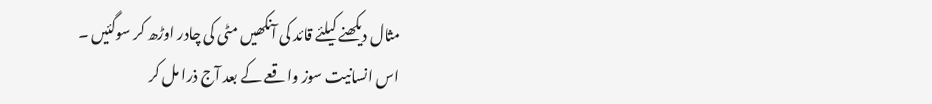مثال دیکھنے کیلئے قائد کی آنکھیں مٹی کی چادر اوڑھ کر سوگئیں ۔
اس انسانیت سوز واقعے کے بعد آج ذرا مل کر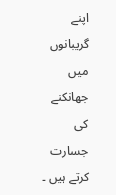اپنے گریبانوں میں جھانکنے کی جسارت کرتے ہیں ۔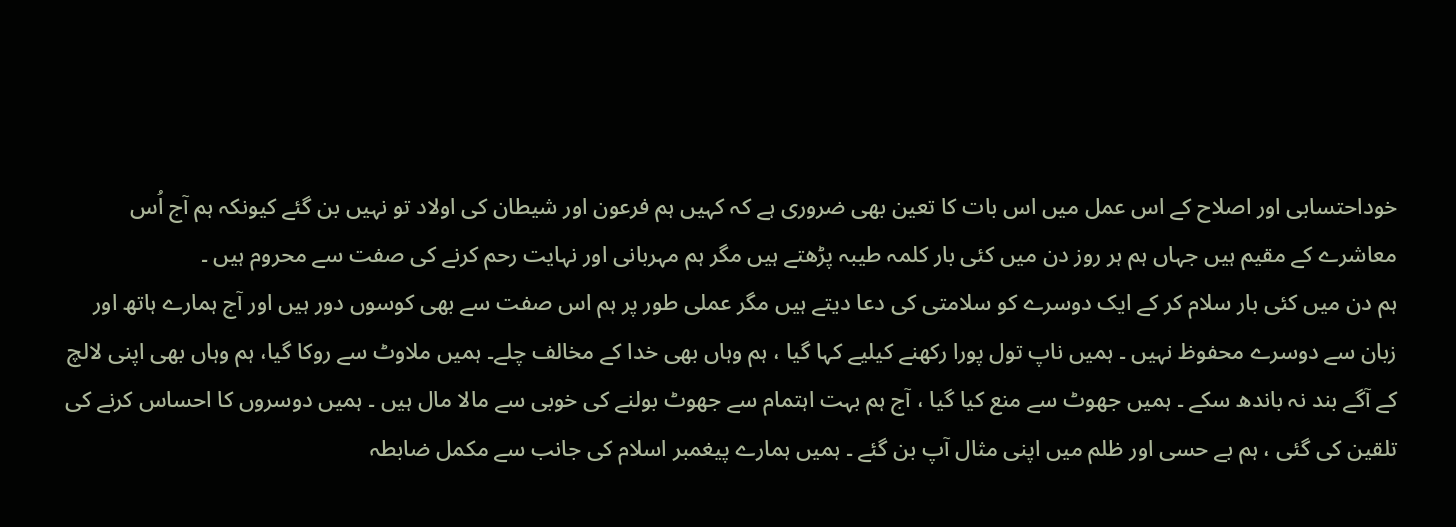خوداحتسابی اور اصلاح کے اس عمل میں اس بات کا تعین بھی ضروری ہے کہ کہیں ہم فرعون اور شیطان کی اولاد تو نہیں بن گئے کیونکہ ہم آج اُس معاشرے کے مقیم ہیں جہاں ہم ہر روز دن میں کئی بار کلمہ طیبہ پڑھتے ہیں مگر ہم مہربانی اور نہایت رحم کرنے کی صفت سے محروم ہیں ۔
ہم دن میں کئی بار سلام کر کے ایک دوسرے کو سلامتی کی دعا دیتے ہیں مگر عملی طور پر ہم اس صفت سے بھی کوسوں دور ہیں اور آج ہمارے ہاتھ اور زبان سے دوسرے محفوظ نہیں ۔ ہمیں ناپ تول پورا رکھنے کیلیے کہا گیا ، ہم وہاں بھی خدا کے مخالف چلے۔ ہمیں ملاوٹ سے روکا گیا، ہم وہاں بھی اپنی لالچ کے آگے بند نہ باندھ سکے ۔ ہمیں جھوٹ سے منع کیا گیا ، آج ہم بہت اہتمام سے جھوٹ بولنے کی خوبی سے مالا مال ہیں ۔ ہمیں دوسروں کا احساس کرنے کی تلقین کی گئی ، ہم بے حسی اور ظلم میں اپنی مثال آپ بن گئے ۔ ہمیں ہمارے پیغمبر اسلام کی جانب سے مکمل ضابطہ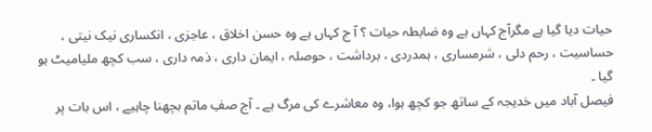حیات دیا گیا ہے مگرآج کہاں ہے وہ ضابطہ حیات ؟ آ ج کہاں ہے وہ حسن اخلاق ، عاجزی ، انکساری نیک نیتی ، حساسیت ، رحم دلی ، شرمساری ، ہمدردی ، برداشت ، حوصلہ ، ایمان داری ، ذمہ داری ، سب کچھ ملیامیٹ ہو گیا ۔
فیصل آباد میں خدیجہ کے ساتھ جو کچھ ہوا، وہ معاشرے کی مرگ ہے ۔ آج صفِ ماتم بچھنا چاہیے ، اس بات پر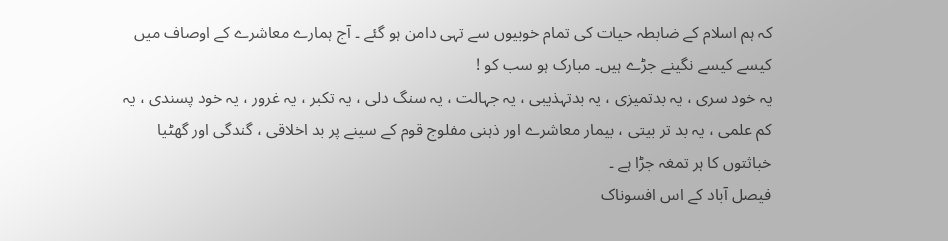کہ ہم اسلام کے ضابطہ حیات کی تمام خوبیوں سے تہی دامن ہو گئے ۔ آج ہمارے معاشرے کے اوصاف میں کیسے کیسے نگینے جڑے ہیں۔ مبارک ہو سب کو !
یہ خود سری ، یہ بدتمیزی ، یہ بدتہذیبی ، یہ جہالت ، یہ سنگ دلی ، یہ تکبر ، یہ غرور ، یہ خود پسندی ، یہ کم علمی ، یہ بد تر بیتی ، بیمار معاشرے اور ذہنی مفلوج قوم کے سینے پر بد اخلاقی ، گندگی اور گھٹیا خباثتوں کا ہر تمغہ جڑا ہے ۔
فیصل آباد کے اس افسوناک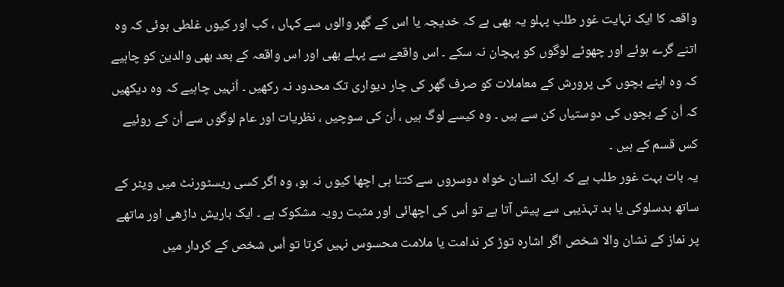واقعہ کا ایک نہایت غور طلب پہلو یہ بھی ہے کہ خدیجہ یا اس کے گھر والوں سے کہاں ، کب اور کیوں غلطی ہوئی کہ وہ اتنے گرے ہوئے اور چھوٹے لوگوں کو پہچان نہ سکے ۔ اس واقعے سے پہلے بھی اور اس واقعہ کے بعد بھی والدین کو چاہیے کہ وہ اپنے بچوں کی پرورش کے معاملات کو صرف گھر کی چار دیواری تک محدود نہ رکھیں ۔ اُنہیں چاہیے کہ وہ دیکھیں کہ اُن کے بچوں کی دوستیاں کن سے ہیں ۔ وہ کیسے لوگ ہیں ، اُن کی سوچیں ، نظریات اور عام لوگوں سے اُن کے روئیے کس قسم کے ہیں ۔
یہ بات بہت غور طلب ہے کہ ایک انسان خواہ دوسروں سے کتنا ہی اچھا کیوں نہ ہو، وہ اگر کسی ریسٹورنٹ میں ویٹر کے ساتھ بدسلوکی یا بد تہذیبی سے پیش آتا ہے تو اُس کی اچھائی اور مثبت رویہ مشکوک ہے ۔ ایک باریش داڑھی اور ماتھے پر نماز کے نشان والا شخص اگر اشارہ توڑ کر ندامت یا ملامت محسوس نہیں کرتا تو اُس شخص کے کردار میں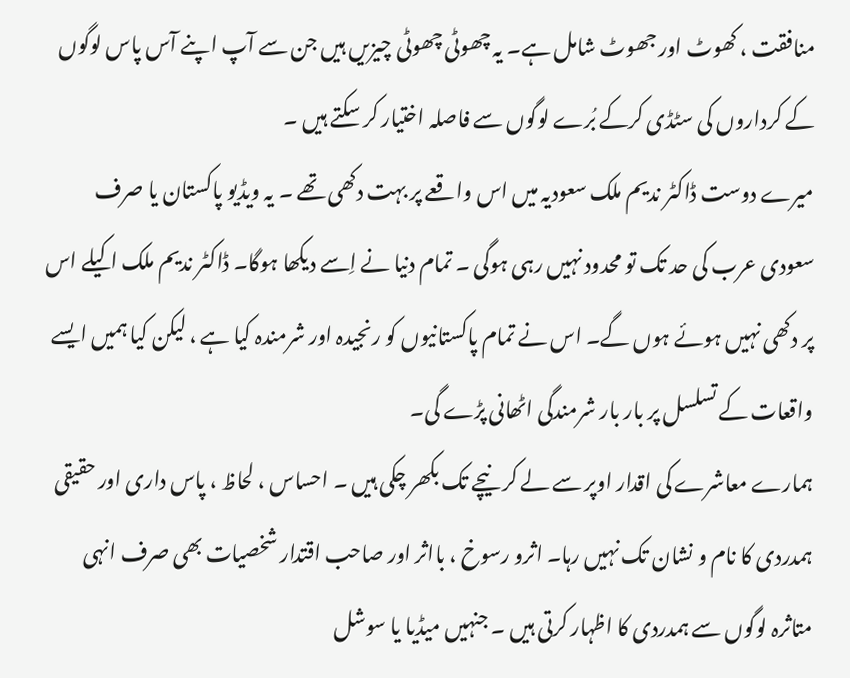منافقت ، کھوٹ اور جھوٹ شامل ہے۔ یہ چھوٹی چھوٹی چیزیں ہیں جن سے آپ اپنے آس پاس لوگوں کے کرداروں کی سٹڈی کرکے بُرے لوگوں سے فاصلہ اختیار کر سکتے ہیں ۔
میرے دوست ڈاکٹر ندیم ملک سعودیہ میں اس واقعے پر بہت دکھی تھے ۔ یہ ویڈیو پاکستان یا صرف سعودی عرب کی حد تک تو محدود نہیں رہی ہوگی ۔ تمام دنیا نے اِسے دیکھا ہوگا۔ ڈاکٹر ندیم ملک اکیلے اس پر دکھی نہیں ہوئے ہوں گے۔ اس نے تمام پاکستانیوں کو رنجیدہ اور شرمندہ کیا ہے ، لیکن کیا ہمیں ایسے واقعات کے تسلسل پر بار بار شرمندگی اٹھانی پڑے گی۔
ہمارے معاشرے کی اقدار اوپر سے لے کر نیچے تک بکھر چکی ہیں ۔ احساس ، لحاظ ، پاس داری اور حقیقی ہمدردی کا نام و نشان تک نہیں رہا۔ اثرو رسوخ ، بااثر اور صاحب اقتدار شخصیات بھی صرف انہی متاثرہ لوگوں سے ہمدردی کا اظہار کرتی ہیں ۔ جنہیں میڈیا یا سوشل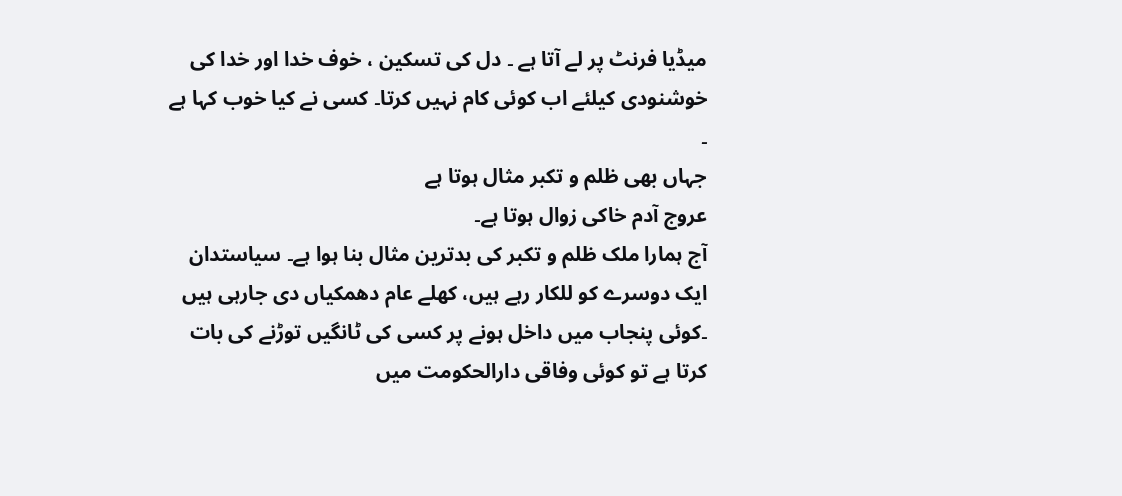میڈیا فرنٹ پر لے آتا ہے ۔ دل کی تسکین ، خوف خدا اور خدا کی خوشنودی کیلئے اب کوئی کام نہیں کرتا۔ کسی نے کیا خوب کہا ہے ۔
جہاں بھی ظلم و تکبر مثال ہوتا ہے
عروج آدم خاکی زوال ہوتا ہے۔
آج ہمارا ملک ظلم و تکبر کی بدترین مثال بنا ہوا ہے۔ سیاستدان ایک دوسرے کو للکار رہے ہیں، کھلے عام دھمکیاں دی جارہی ہیں ۔کوئی پنجاب میں داخل ہونے پر کسی کی ٹانگیں توڑنے کی بات کرتا ہے تو کوئی وفاقی دارالحکومت میں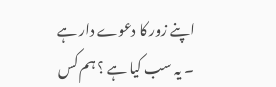اپنے زور کا دعوے دار ہے ۔ یہ سب کیا ہے ؟ ہم کس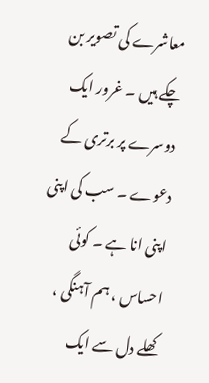معاشرے کی تصویر بن چکے ہیں ۔ غرور ایک دوسرے پر برتری کے دعوے ۔ سب کی اپنی اپنی انا ہے ۔ کوئی احساس ، ہم آہنگی ، کھلے دل سے ایک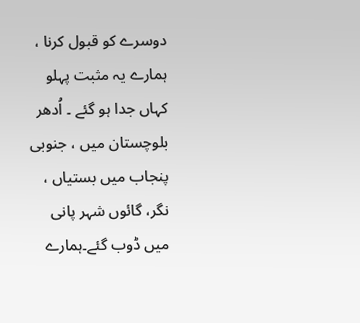دوسرے کو قبول کرنا ، ہمارے یہ مثبت پہلو کہاں جدا ہو گئے ۔ اُدھر بلوچستان میں ، جنوبی پنجاب میں بستیاں ، نگر، گائوں شہر پانی میں ڈوب گئے۔ہمارے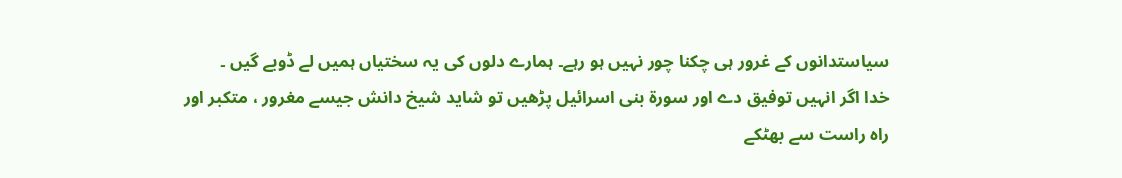سیاستدانوں کے غرور ہی چکنا چور نہیں ہو رہے۔ ہمارے دلوں کی یہ سختیاں ہمیں لے ڈوبے گیں ۔
خدا اگر انہیں توفیق دے اور سورۃ بنی اسرائیل پڑھیں تو شاید شیخ دانش جیسے مغرور ، متکبر اور راہ راست سے بھٹکے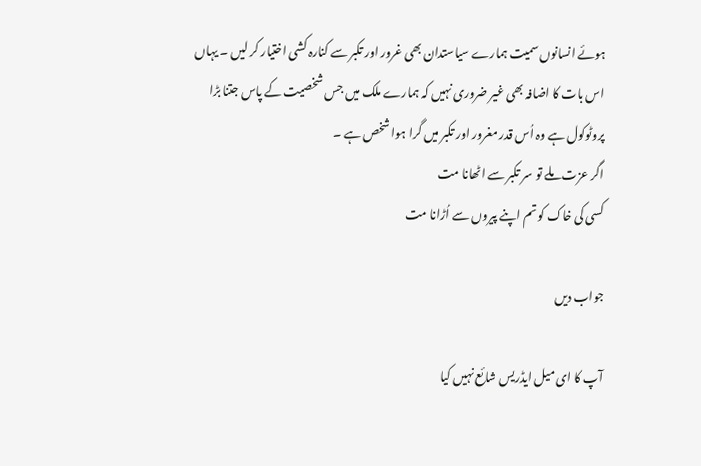ہوئے انسانوں سمیت ہمارے سیاستدان بھی غرور اور تکبر سے کنارہ کشی اختیار کر لیں ۔ یہاں اس بات کا اضافہ بھی غیر ضروری نہیں کہ ہمارے ملک میں جس شخصیت کے پاس جتنا بڑا پروٹوکول ہے وہ اُس قدر مغرور اور تکبر میں گرا ہوا شخص ہے ۔
اگر عزت ملے تو سر تکبر سے اٹھانا مت
کسی کی خاک کو تم اپنے پیروں سے اُڑانا مت

جواب دیں

آپ کا ای میل ایڈریس شائع نہیں کیا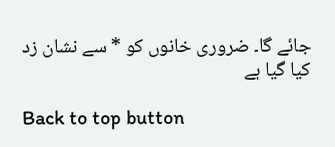جائے گا۔ ضروری خانوں کو * سے نشان زد کیا گیا ہے

Back to top button